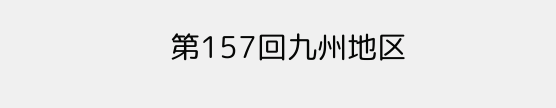第157回九州地区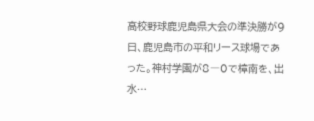高校野球鹿児島県大会の準決勝が9日、鹿児島市の平和リース球場であった。神村学園が8―0で樟南を、出水…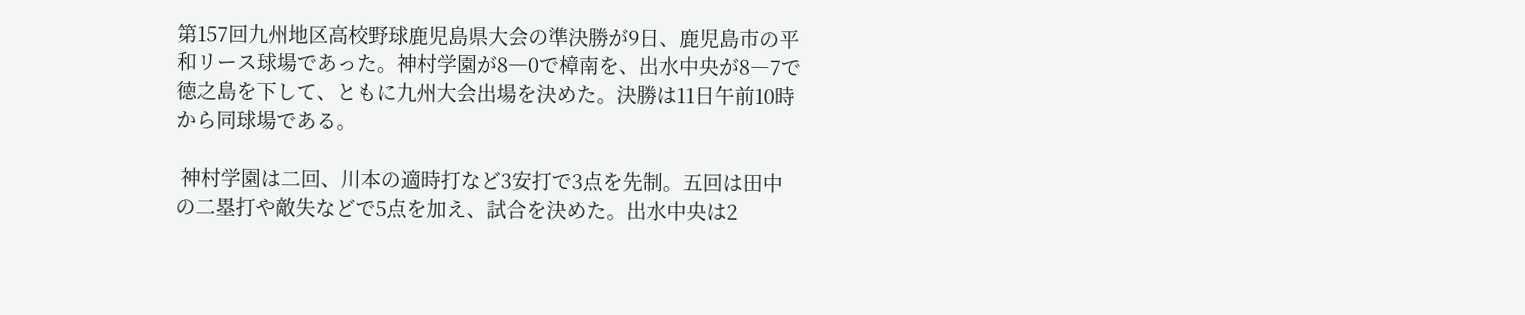第157回九州地区高校野球鹿児島県大会の準決勝が9日、鹿児島市の平和リース球場であった。神村学園が8―0で樟南を、出水中央が8―7で徳之島を下して、ともに九州大会出場を決めた。決勝は11日午前10時から同球場である。

 神村学園は二回、川本の適時打など3安打で3点を先制。五回は田中の二塁打や敵失などで5点を加え、試合を決めた。出水中央は2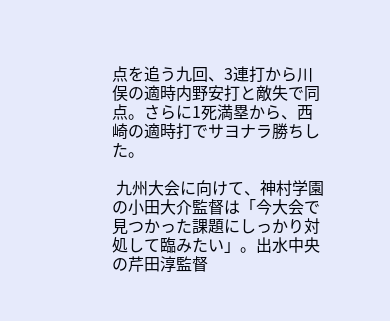点を追う九回、3連打から川俣の適時内野安打と敵失で同点。さらに1死満塁から、西崎の適時打でサヨナラ勝ちした。

 九州大会に向けて、神村学園の小田大介監督は「今大会で見つかった課題にしっかり対処して臨みたい」。出水中央の芹田淳監督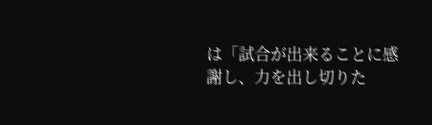は「試合が出来ることに感謝し、力を出し切りた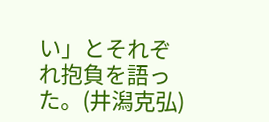い」とそれぞれ抱負を語った。(井潟克弘)